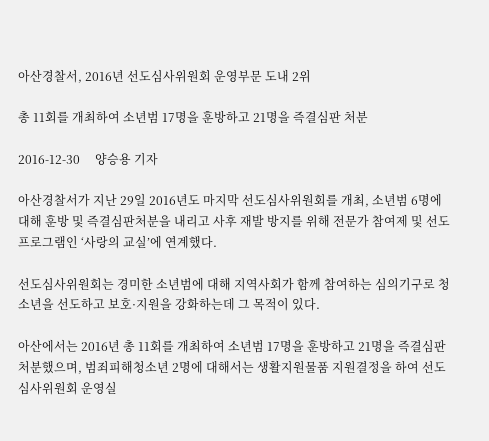아산경찰서, 2016년 선도심사위원회 운영부문 도내 2위

총 11회를 개최하여 소년범 17명을 훈방하고 21명을 즉결심판 처분

2016-12-30     양승용 기자

아산경찰서가 지난 29일 2016년도 마지막 선도심사위원회를 개최, 소년범 6명에 대해 훈방 및 즉결심판처분을 내리고 사후 재발 방지를 위해 전문가 참여제 및 선도프로그램인 ‘사랑의 교실’에 연계했다.

선도심사위원회는 경미한 소년범에 대해 지역사회가 함께 참여하는 심의기구로 청소년을 선도하고 보호·지원을 강화하는데 그 목적이 있다.

아산에서는 2016년 총 11회를 개최하여 소년범 17명을 훈방하고 21명을 즉결심판 처분했으며, 범죄피해청소년 2명에 대해서는 생활지원물품 지원결정을 하여 선도심사위원회 운영실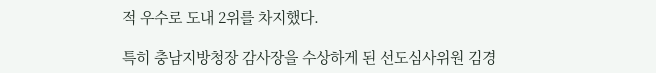적 우수로 도내 2위를 차지했다.

특히 충남지방청장 감사장을 수상하게 된 선도심사위원 김경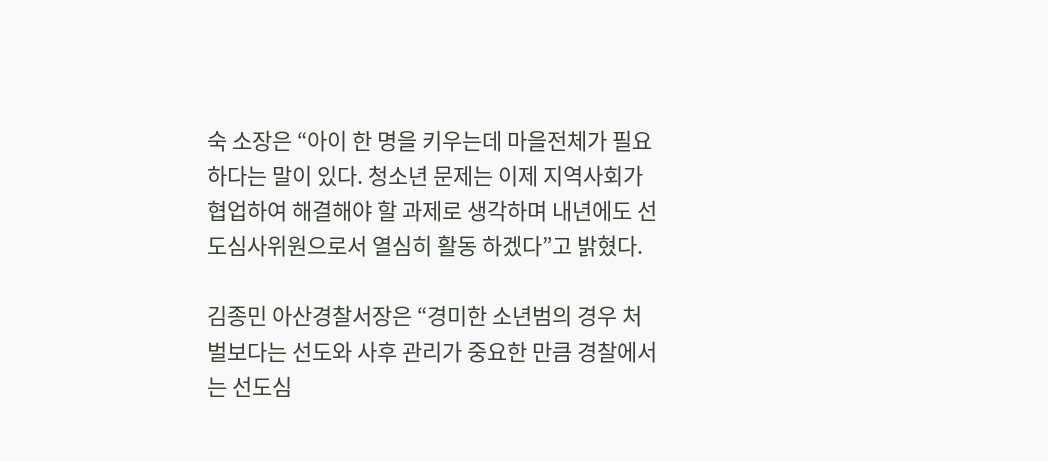숙 소장은 “아이 한 명을 키우는데 마을전체가 필요하다는 말이 있다. 청소년 문제는 이제 지역사회가 협업하여 해결해야 할 과제로 생각하며 내년에도 선도심사위원으로서 열심히 활동 하겠다”고 밝혔다.

김종민 아산경찰서장은 “경미한 소년범의 경우 처벌보다는 선도와 사후 관리가 중요한 만큼 경찰에서는 선도심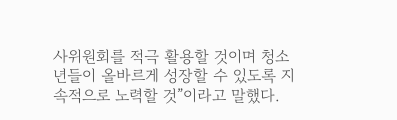사위원회를 적극 활용할 것이며 청소년들이 올바르게 성장할 수 있도록 지속적으로 노력할 것”이라고 말했다.